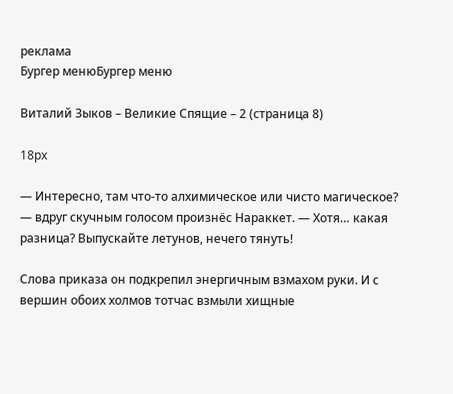реклама
Бургер менюБургер меню

Виталий Зыков – Великие Спящие – 2 (страница 8)

18px

— Интересно, там что-то алхимическое или чисто магическое? — вдруг скучным голосом произнёс Нараккет. — Хотя… какая разница? Выпускайте летунов, нечего тянуть!

Слова приказа он подкрепил энергичным взмахом руки. И с вершин обоих холмов тотчас взмыли хищные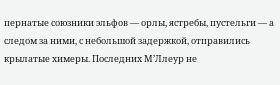пернатые союзники эльфов — орлы, ястребы, пустельги — а следом за ними, с небольшой задержкой, отправились крылатые химеры. Последних М’Ллеур не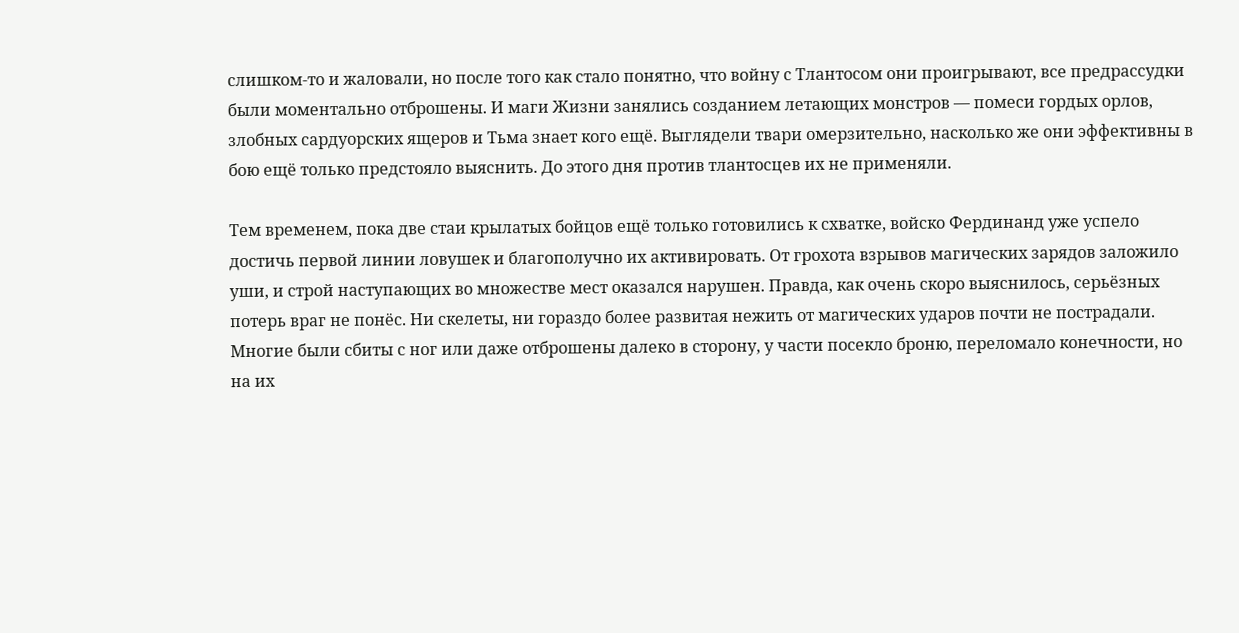слишком-то и жаловали, но после того как стало понятно, что войну с Тлантосом они проигрывают, все предрассудки были моментально отброшены. И маги Жизни занялись созданием летающих монстров — помеси гордых орлов, злобных сардуорских ящеров и Тьма знает кого ещё. Выглядели твари омерзительно, насколько же они эффективны в бою ещё только предстояло выяснить. До этого дня против тлантосцев их не применяли.

Тем временем, пока две стаи крылатых бойцов ещё только готовились к схватке, войско Фердинанд уже успело достичь первой линии ловушек и благополучно их активировать. От грохота взрывов магических зарядов заложило уши, и строй наступающих во множестве мест оказался нарушен. Правда, как очень скоро выяснилось, серьёзных потерь враг не понёс. Ни скелеты, ни гораздо более развитая нежить от магических ударов почти не пострадали. Многие были сбиты с ног или даже отброшены далеко в сторону, у части посекло броню, переломало конечности, но на их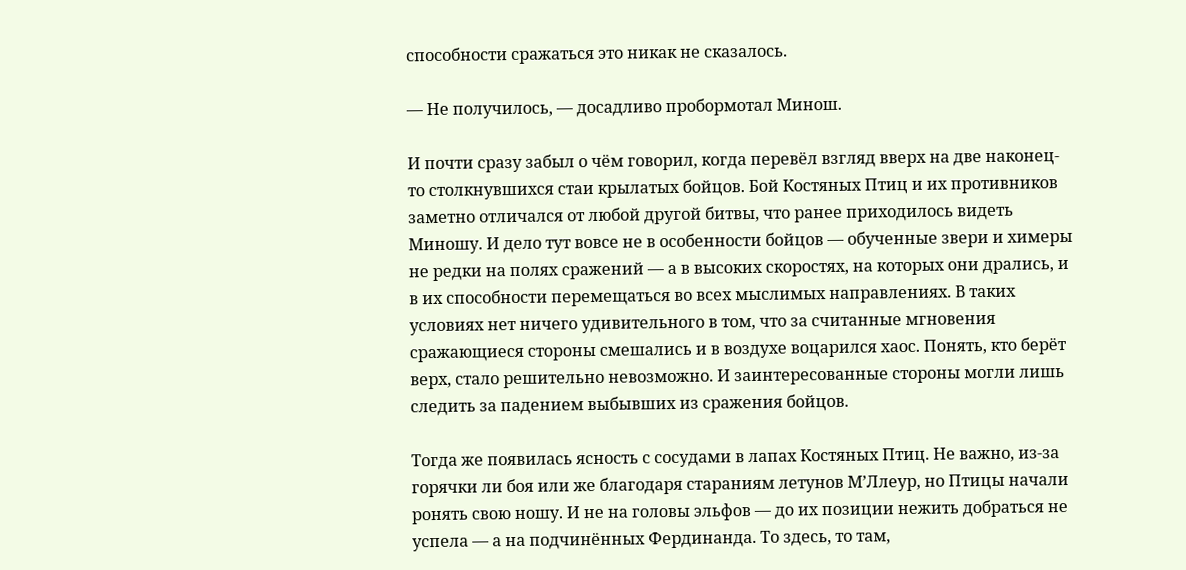способности сражаться это никак не сказалось.

— Не получилось, — досадливо пробормотал Минош.

И почти сразу забыл о чём говорил, когда перевёл взгляд вверх на две наконец-то столкнувшихся стаи крылатых бойцов. Бой Костяных Птиц и их противников заметно отличался от любой другой битвы, что ранее приходилось видеть Миношу. И дело тут вовсе не в особенности бойцов — обученные звери и химеры не редки на полях сражений — а в высоких скоростях, на которых они дрались, и в их способности перемещаться во всех мыслимых направлениях. В таких условиях нет ничего удивительного в том, что за считанные мгновения сражающиеся стороны смешались и в воздухе воцарился хаос. Понять, кто берёт верх, стало решительно невозможно. И заинтересованные стороны могли лишь следить за падением выбывших из сражения бойцов.

Тогда же появилась ясность с сосудами в лапах Костяных Птиц. Не важно, из-за горячки ли боя или же благодаря стараниям летунов М’Ллеур, но Птицы начали ронять свою ношу. И не на головы эльфов — до их позиции нежить добраться не успела — а на подчинённых Фердинанда. То здесь, то там,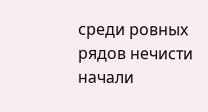среди ровных рядов нечисти начали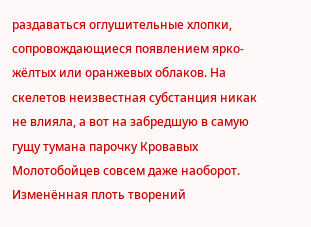раздаваться оглушительные хлопки, сопровождающиеся появлением ярко-жёлтых или оранжевых облаков. На скелетов неизвестная субстанция никак не влияла, а вот на забредшую в самую гущу тумана парочку Кровавых Молотобойцев совсем даже наоборот. Изменённая плоть творений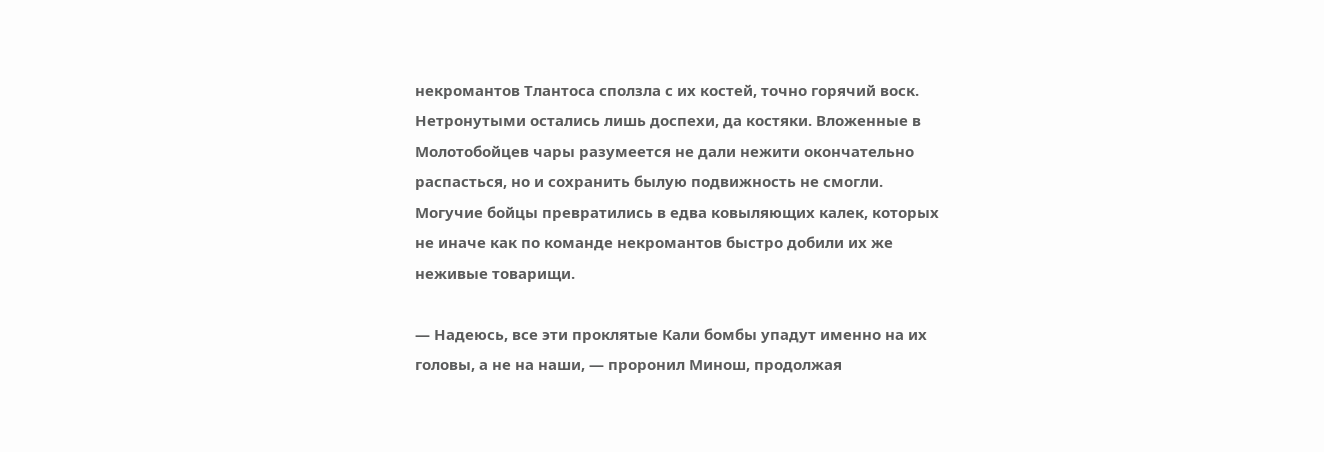некромантов Тлантоса сползла с их костей, точно горячий воск. Нетронутыми остались лишь доспехи, да костяки. Вложенные в Молотобойцев чары разумеется не дали нежити окончательно распасться, но и сохранить былую подвижность не смогли. Могучие бойцы превратились в едва ковыляющих калек, которых не иначе как по команде некромантов быстро добили их же неживые товарищи.

— Надеюсь, все эти проклятые Кали бомбы упадут именно на их головы, а не на наши, — проронил Минош, продолжая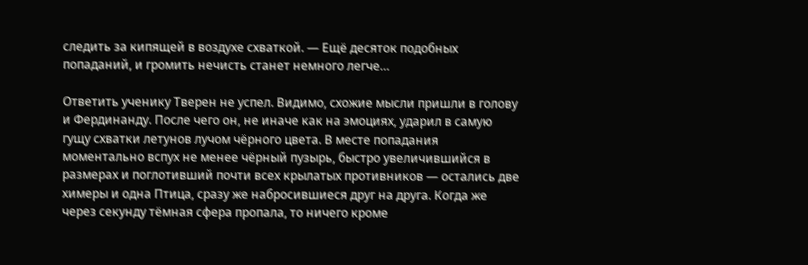следить за кипящей в воздухе схваткой. — Ещё десяток подобных попаданий, и громить нечисть станет немного легче…

Ответить ученику Тверен не успел. Видимо, схожие мысли пришли в голову и Фердинанду. После чего он, не иначе как на эмоциях, ударил в самую гущу схватки летунов лучом чёрного цвета. В месте попадания моментально вспух не менее чёрный пузырь, быстро увеличившийся в размерах и поглотивший почти всех крылатых противников — остались две химеры и одна Птица, сразу же набросившиеся друг на друга. Когда же через секунду тёмная сфера пропала, то ничего кроме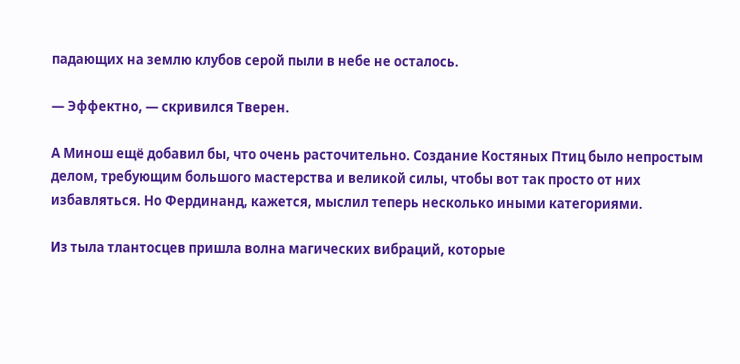падающих на землю клубов серой пыли в небе не осталось.

— Эффектно, — скривился Тверен.

А Минош ещё добавил бы, что очень расточительно. Создание Костяных Птиц было непростым делом, требующим большого мастерства и великой силы, чтобы вот так просто от них избавляться. Но Фердинанд, кажется, мыслил теперь несколько иными категориями.

Из тыла тлантосцев пришла волна магических вибраций, которые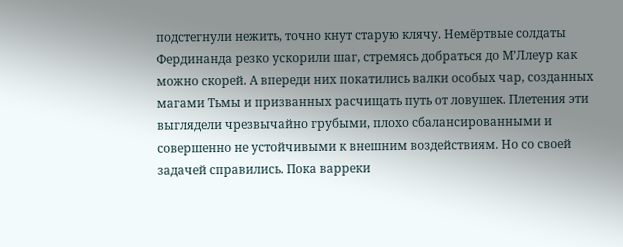подстегнули нежить, точно кнут старую клячу. Немёртвые солдаты Фердинанда резко ускорили шаг, стремясь добраться до М’Ллеур как можно скорей. А впереди них покатились валки особых чар, созданных магами Тьмы и призванных расчищать путь от ловушек. Плетения эти выглядели чрезвычайно грубыми, плохо сбалансированными и совершенно не устойчивыми к внешним воздействиям. Но со своей задачей справились. Пока варреки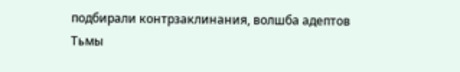подбирали контрзаклинания, волшба адептов Тьмы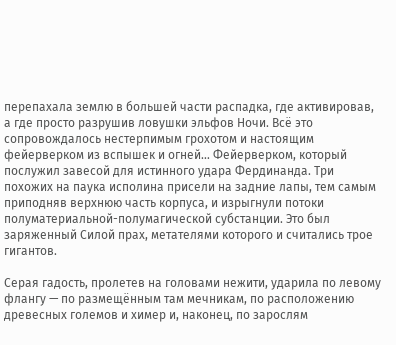перепахала землю в большей части распадка, где активировав, а где просто разрушив ловушки эльфов Ночи. Всё это сопровождалось нестерпимым грохотом и настоящим фейерверком из вспышек и огней… Фейерверком, который послужил завесой для истинного удара Фердинанда. Три похожих на паука исполина присели на задние лапы, тем самым приподняв верхнюю часть корпуса, и изрыгнули потоки полуматериальной-полумагической субстанции. Это был заряженный Силой прах, метателями которого и считались трое гигантов.

Серая гадость, пролетев на головами нежити, ударила по левому флангу — по размещённым там мечникам, по расположению древесных големов и химер и, наконец, по зарослям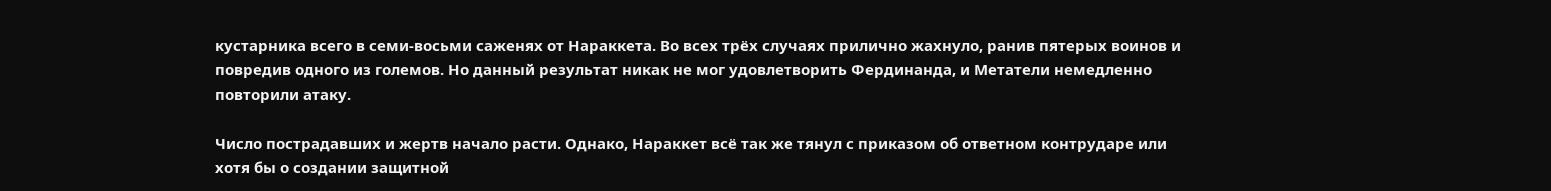кустарника всего в семи-восьми саженях от Нараккета. Во всех трёх случаях прилично жахнуло, ранив пятерых воинов и повредив одного из големов. Но данный результат никак не мог удовлетворить Фердинанда, и Метатели немедленно повторили атаку.

Число пострадавших и жертв начало расти. Однако, Нараккет всё так же тянул с приказом об ответном контрударе или хотя бы о создании защитной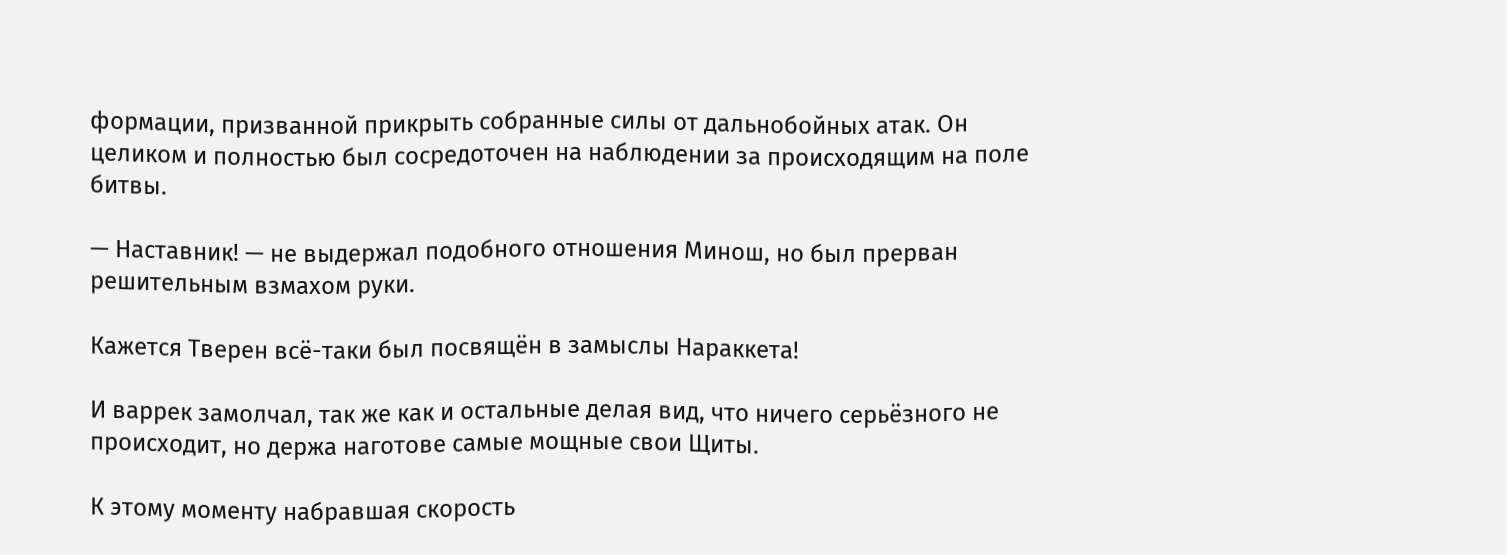формации, призванной прикрыть собранные силы от дальнобойных атак. Он целиком и полностью был сосредоточен на наблюдении за происходящим на поле битвы.

— Наставник! — не выдержал подобного отношения Минош, но был прерван решительным взмахом руки.

Кажется Тверен всё-таки был посвящён в замыслы Нараккета!

И варрек замолчал, так же как и остальные делая вид, что ничего серьёзного не происходит, но держа наготове самые мощные свои Щиты.

К этому моменту набравшая скорость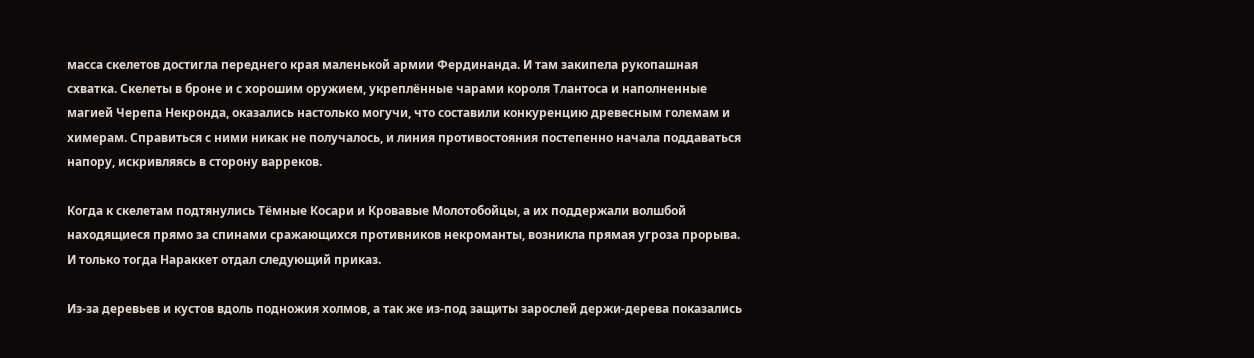масса скелетов достигла переднего края маленькой армии Фердинанда. И там закипела рукопашная схватка. Скелеты в броне и с хорошим оружием, укреплённые чарами короля Тлантоса и наполненные магией Черепа Некронда, оказались настолько могучи, что составили конкуренцию древесным големам и химерам. Справиться с ними никак не получалось, и линия противостояния постепенно начала поддаваться напору, искривляясь в сторону варреков.

Когда к скелетам подтянулись Тёмные Косари и Кровавые Молотобойцы, а их поддержали волшбой находящиеся прямо за спинами сражающихся противников некроманты, возникла прямая угроза прорыва. И только тогда Нараккет отдал следующий приказ.

Из-за деревьев и кустов вдоль подножия холмов, а так же из-под защиты зарослей держи-дерева показались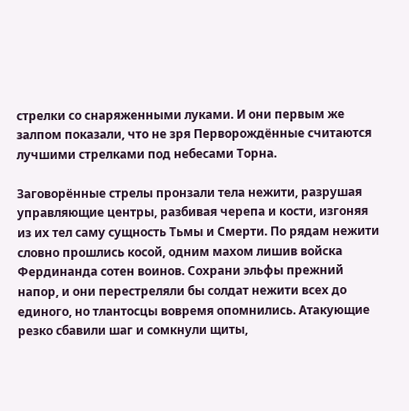стрелки со снаряженными луками. И они первым же залпом показали, что не зря Перворождённые считаются лучшими стрелками под небесами Торна.

Заговорённые стрелы пронзали тела нежити, разрушая управляющие центры, разбивая черепа и кости, изгоняя из их тел саму сущность Тьмы и Смерти. По рядам нежити словно прошлись косой, одним махом лишив войска Фердинанда сотен воинов. Сохрани эльфы прежний напор, и они перестреляли бы солдат нежити всех до единого, но тлантосцы вовремя опомнились. Атакующие резко сбавили шаг и сомкнули щиты,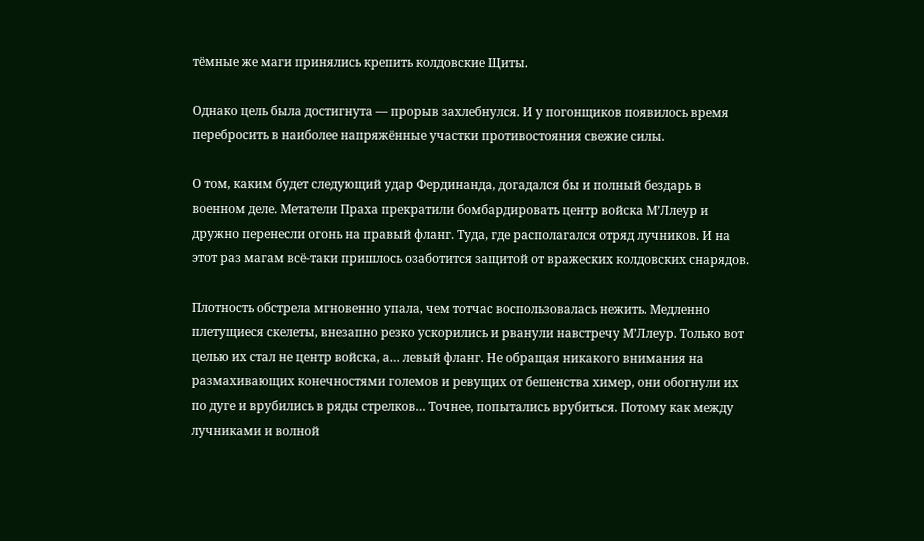тёмные же маги принялись крепить колдовские Щиты.

Однако цель была достигнута — прорыв захлебнулся. И у погонщиков появилось время перебросить в наиболее напряжённые участки противостояния свежие силы.

О том, каким будет следующий удар Фердинанда, догадался бы и полный бездарь в военном деле. Метатели Праха прекратили бомбардировать центр войска М’Ллеур и дружно перенесли огонь на правый фланг. Туда, где располагался отряд лучников. И на этот раз магам всё-таки пришлось озаботится защитой от вражеских колдовских снарядов.

Плотность обстрела мгновенно упала, чем тотчас воспользовалась нежить. Медленно плетущиеся скелеты, внезапно резко ускорились и рванули навстречу М’Ллеур. Только вот целью их стал не центр войска, а… левый фланг. Не обращая никакого внимания на размахивающих конечностями големов и ревущих от бешенства химер, они обогнули их по дуге и врубились в ряды стрелков… Точнее, попытались врубиться. Потому как между лучниками и волной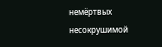немёртвых несокрушимой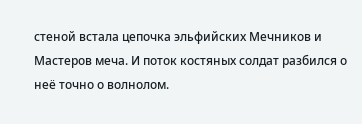стеной встала цепочка эльфийских Мечников и Мастеров меча. И поток костяных солдат разбился о неё точно о волнолом.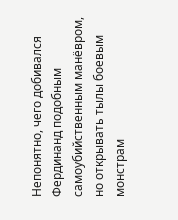Непонятно, чего добивался Фердинанд подобным самоубийственным манёвром, но открывать тылы боевым монстрам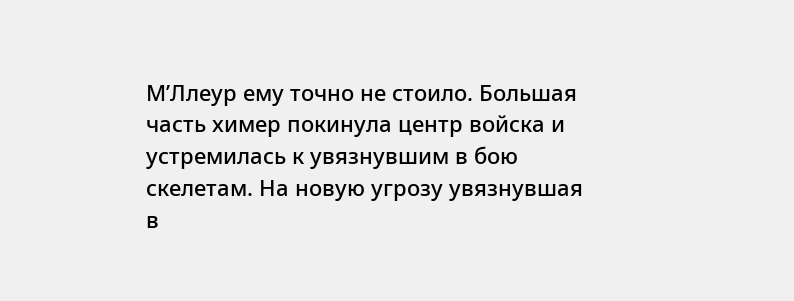М’Ллеур ему точно не стоило. Большая часть химер покинула центр войска и устремилась к увязнувшим в бою скелетам. На новую угрозу увязнувшая в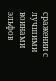сражении с лучшими воинами эльфов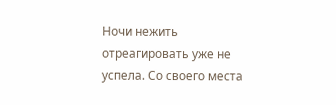Ночи нежить отреагировать уже не успела. Со своего места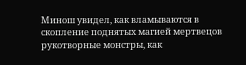Минош увидел, как вламываются в скопление поднятых магией мертвецов рукотворные монстры, как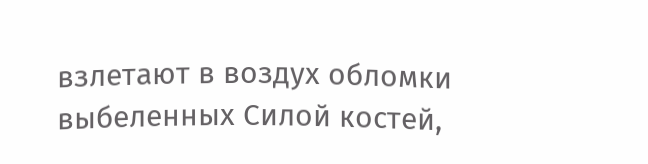взлетают в воздух обломки выбеленных Силой костей,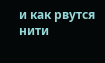и как рвутся нити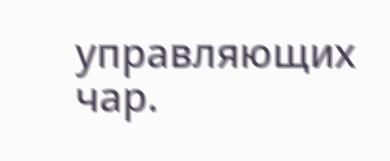управляющих чар.